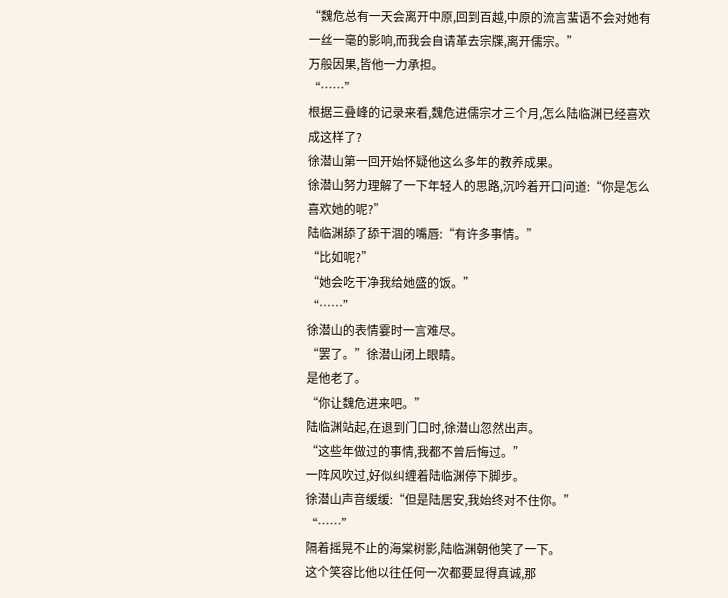“魏危总有一天会离开中原,回到百越,中原的流言蜚语不会对她有一丝一毫的影响,而我会自请革去宗牒,离开儒宗。”
万般因果,皆他一力承担。
“……”
根据三叠峰的记录来看,魏危进儒宗才三个月,怎么陆临渊已经喜欢成这样了?
徐潜山第一回开始怀疑他这么多年的教养成果。
徐潜山努力理解了一下年轻人的思路,沉吟着开口问道:“你是怎么喜欢她的呢?”
陆临渊舔了舔干涸的嘴唇:“有许多事情。”
“比如呢?”
“她会吃干净我给她盛的饭。”
“……”
徐潜山的表情霎时一言难尽。
“罢了。”徐潜山闭上眼睛。
是他老了。
“你让魏危进来吧。”
陆临渊站起,在退到门口时,徐潜山忽然出声。
“这些年做过的事情,我都不曾后悔过。”
一阵风吹过,好似纠缠着陆临渊停下脚步。
徐潜山声音缓缓:“但是陆居安,我始终对不住你。”
“……”
隔着摇晃不止的海棠树影,陆临渊朝他笑了一下。
这个笑容比他以往任何一次都要显得真诚,那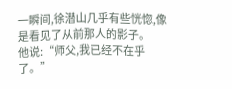一瞬间,徐潜山几乎有些恍惚,像是看见了从前那人的影子。
他说:“师父,我已经不在乎了。”